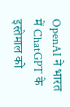OpenAI ने भारत में ChatGPT के इस्तेमाल को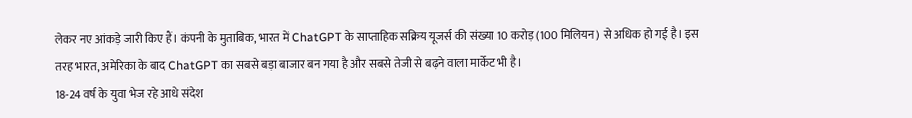लेकर नए आंकड़े जारी किए हैं। कंपनी के मुताबिक, भारत में ChatGPT के साप्ताहिक सक्रिय यूजर्स की संख्या 10 करोड़ (100 मिलियन) से अधिक हो गई है। इस तरह भारत, अमेरिका के बाद ChatGPT का सबसे बड़ा बाजार बन गया है और सबसे तेजी से बढ़ने वाला मार्केट भी है।
18-24 वर्ष के युवा भेज रहे आधे संदेश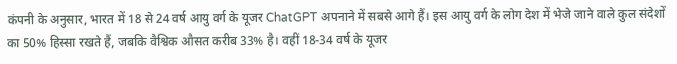कंपनी के अनुसार, भारत में 18 से 24 वर्ष आयु वर्ग के यूजर ChatGPT अपनाने में सबसे आगे हैं। इस आयु वर्ग के लोग देश में भेजे जाने वाले कुल संदेशों का 50% हिस्सा रखते हैं, जबकि वैश्विक औसत करीब 33% है। वहीं 18-34 वर्ष के यूजर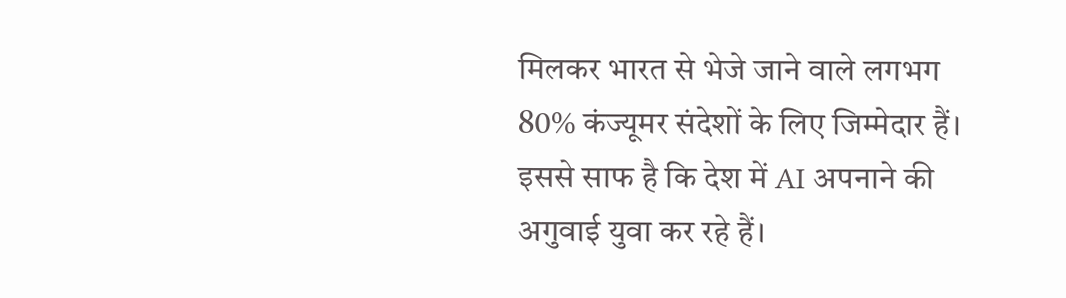मिलकर भारत से भेजे जाने वाले लगभग 80% कंज्यूमर संदेशों के लिए जिम्मेदार हैं। इससे साफ है कि देश में AI अपनाने की अगुवाई युवा कर रहे हैं।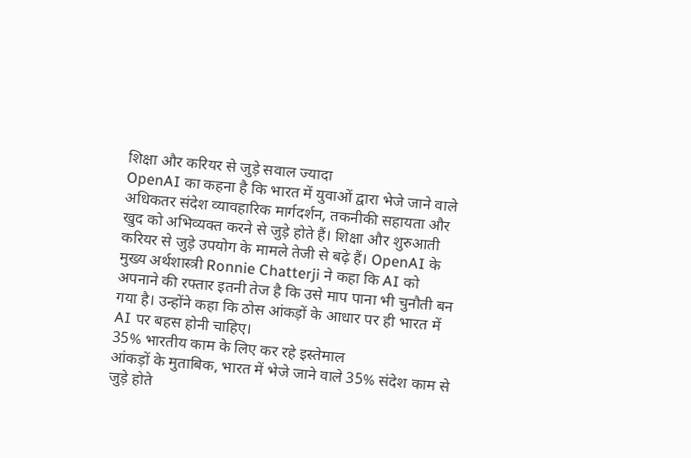शिक्षा और करियर से जुड़े सवाल ज्यादा
OpenAI का कहना है कि भारत में युवाओं द्वारा भेजे जाने वाले अधिकतर संदेश व्यावहारिक मार्गदर्शन, तकनीकी सहायता और खुद को अभिव्यक्त करने से जुड़े होते हैं। शिक्षा और शुरुआती करियर से जुड़े उपयोग के मामले तेजी से बढ़े हैं। OpenAI के मुख्य अर्थशास्त्री Ronnie Chatterji ने कहा कि AI को अपनाने की रफ्तार इतनी तेज है कि उसे माप पाना भी चुनौती बन गया है। उन्होंने कहा कि ठोस आंकड़ों के आधार पर ही भारत में AI पर बहस होनी चाहिए।
35% भारतीय काम के लिए कर रहे इस्तेमाल
आंकड़ों के मुताबिक, भारत में भेजे जाने वाले 35% संदेश काम से जुड़े होते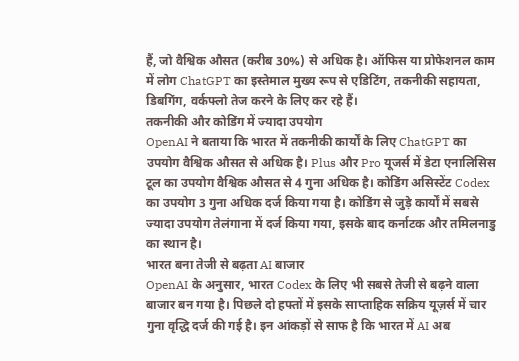हैं, जो वैश्विक औसत (करीब 30%) से अधिक है। ऑफिस या प्रोफेशनल काम में लोग ChatGPT का इस्तेमाल मुख्य रूप से एडिटिंग, तकनीकी सहायता,
डिबगिंग, वर्कफ्लो तेज करने के लिए कर रहे हैं।
तकनीकी और कोडिंग में ज्यादा उपयोग
OpenAI ने बताया कि भारत में तकनीकी कार्यों के लिए ChatGPT का उपयोग वैश्विक औसत से अधिक है। Plus और Pro यूजर्स में डेटा एनालिसिस टूल का उपयोग वैश्विक औसत से 4 गुना अधिक है। कोडिंग असिस्टेंट Codex का उपयोग 3 गुना अधिक दर्ज किया गया है। कोडिंग से जुड़े कार्यों में सबसे ज्यादा उपयोग तेलंगाना में दर्ज किया गया, इसके बाद कर्नाटक और तमिलनाडु का स्थान है।
भारत बना तेजी से बढ़ता AI बाजार
OpenAI के अनुसार, भारत Codex के लिए भी सबसे तेजी से बढ़ने वाला बाजार बन गया है। पिछले दो हफ्तों में इसके साप्ताहिक सक्रिय यूज़र्स में चार गुना वृद्धि दर्ज की गई है। इन आंकड़ों से साफ है कि भारत में AI अब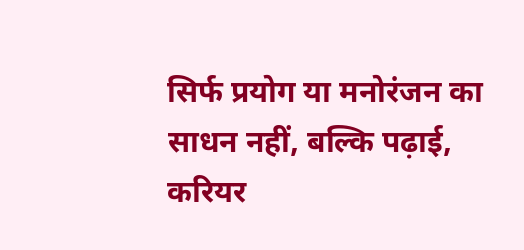सिर्फ प्रयोग या मनोरंजन का साधन नहीं, बल्कि पढ़ाई, करियर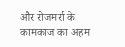और रोजमर्रा के कामकाज का अहम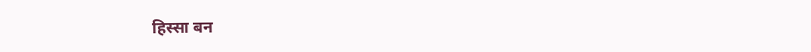हिस्सा बन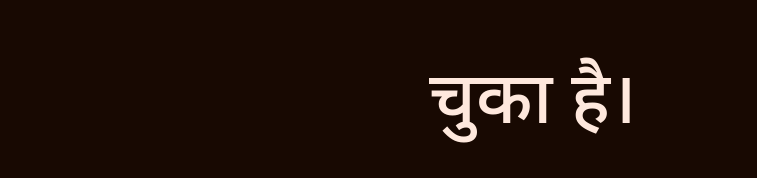चुका है।